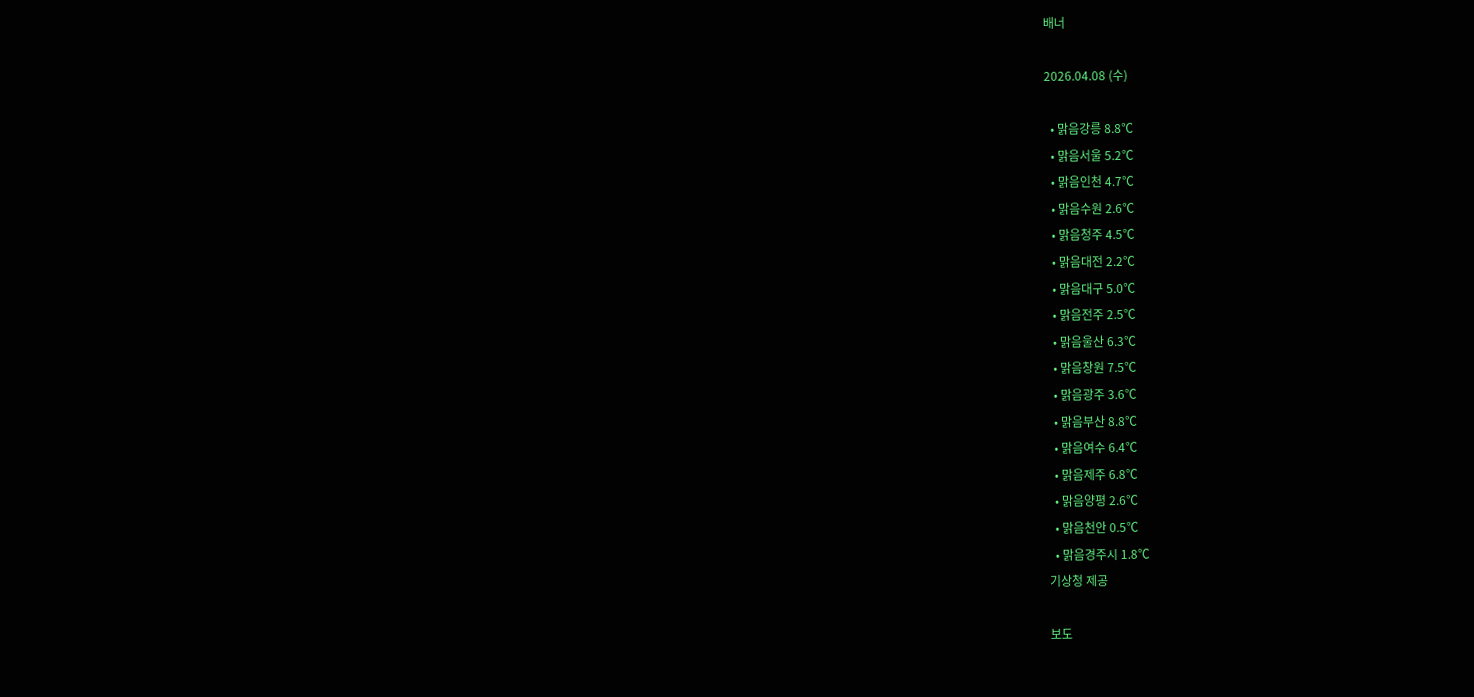배너

2026.04.08 (수)

  • 맑음강릉 8.8℃
  • 맑음서울 5.2℃
  • 맑음인천 4.7℃
  • 맑음수원 2.6℃
  • 맑음청주 4.5℃
  • 맑음대전 2.2℃
  • 맑음대구 5.0℃
  • 맑음전주 2.5℃
  • 맑음울산 6.3℃
  • 맑음창원 7.5℃
  • 맑음광주 3.6℃
  • 맑음부산 8.8℃
  • 맑음여수 6.4℃
  • 맑음제주 6.8℃
  • 맑음양평 2.6℃
  • 맑음천안 0.5℃
  • 맑음경주시 1.8℃
기상청 제공

보도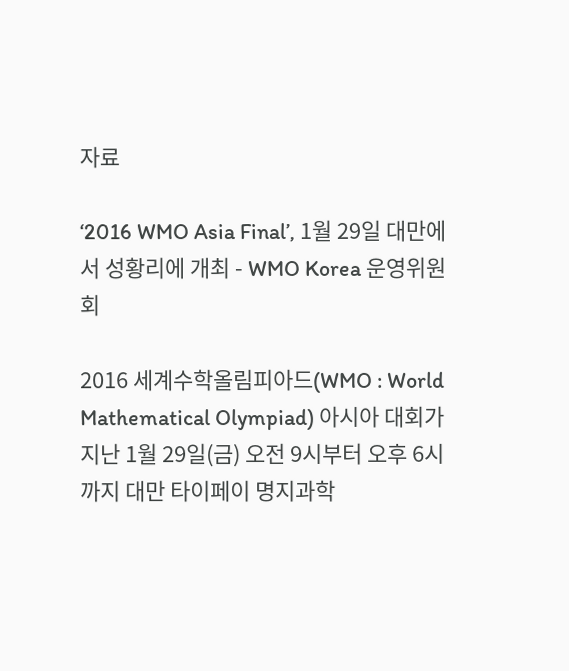자료

‘2016 WMO Asia Final’, 1월 29일 대만에서 성황리에 개최 - WMO Korea 운영위원회

2016 세계수학올림피아드(WMO : World Mathematical Olympiad) 아시아 대회가 지난 1월 29일(금) 오전 9시부터 오후 6시까지 대만 타이페이 명지과학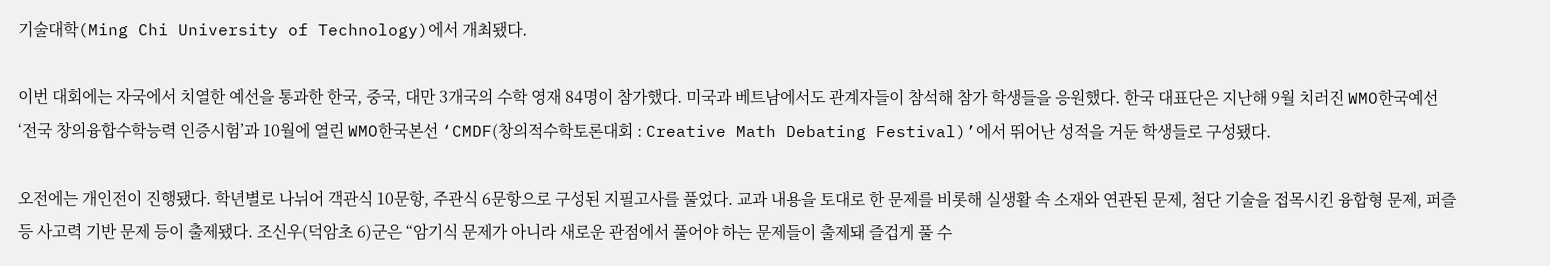기술대학(Ming Chi University of Technology)에서 개최됐다.

이번 대회에는 자국에서 치열한 예선을 통과한 한국, 중국, 대만 3개국의 수학 영재 84명이 참가했다. 미국과 베트남에서도 관계자들이 참석해 참가 학생들을 응원했다. 한국 대표단은 지난해 9월 치러진 WMO한국예선 ‘전국 창의융합수학능력 인증시험’과 10월에 열린 WMO한국본선 ‘CMDF(창의적수학토론대회 : Creative Math Debating Festival)’에서 뛰어난 성적을 거둔 학생들로 구성됐다.

오전에는 개인전이 진행됐다. 학년별로 나뉘어 객관식 10문항, 주관식 6문항으로 구성된 지필고사를 풀었다. 교과 내용을 토대로 한 문제를 비롯해 실생활 속 소재와 연관된 문제, 첨단 기술을 접목시킨 융합형 문제, 퍼즐 등 사고력 기반 문제 등이 출제됐다. 조신우(덕암초 6)군은 “암기식 문제가 아니라 새로운 관점에서 풀어야 하는 문제들이 출제돼 즐겁게 풀 수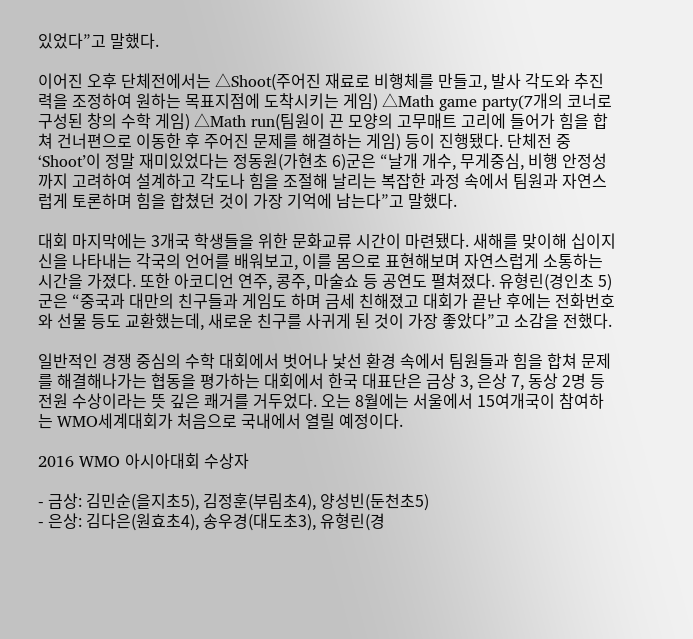있었다”고 말했다.

이어진 오후 단체전에서는 △Shoot(주어진 재료로 비행체를 만들고, 발사 각도와 추진력을 조정하여 원하는 목표지점에 도착시키는 게임) △Math game party(7개의 코너로 구성된 창의 수학 게임) △Math run(팀원이 끈 모양의 고무매트 고리에 들어가 힘을 합쳐 건너편으로 이동한 후 주어진 문제를 해결하는 게임) 등이 진행됐다. 단체전 중 ‘Shoot’이 정말 재미있었다는 정동원(가현초 6)군은 “날개 개수, 무게중심, 비행 안정성까지 고려하여 설계하고 각도나 힘을 조절해 날리는 복잡한 과정 속에서 팀원과 자연스럽게 토론하며 힘을 합쳤던 것이 가장 기억에 남는다”고 말했다.

대회 마지막에는 3개국 학생들을 위한 문화교류 시간이 마련됐다. 새해를 맞이해 십이지신을 나타내는 각국의 언어를 배워보고, 이를 몸으로 표현해보며 자연스럽게 소통하는 시간을 가졌다. 또한 아코디언 연주, 콩주, 마술쇼 등 공연도 펼쳐졌다. 유형린(경인초 5)군은 “중국과 대만의 친구들과 게임도 하며 금세 친해졌고 대회가 끝난 후에는 전화번호와 선물 등도 교환했는데, 새로운 친구를 사귀게 된 것이 가장 좋았다”고 소감을 전했다.

일반적인 경쟁 중심의 수학 대회에서 벗어나 낯선 환경 속에서 팀원들과 힘을 합쳐 문제를 해결해나가는 협동을 평가하는 대회에서 한국 대표단은 금상 3, 은상 7, 동상 2명 등 전원 수상이라는 뜻 깊은 쾌거를 거두었다. 오는 8월에는 서울에서 15여개국이 참여하는 WMO세계대회가 처음으로 국내에서 열릴 예정이다.

2016 WMO 아시아대회 수상자

- 금상: 김민순(을지초5), 김정훈(부림초4), 양성빈(둔천초5)
- 은상: 김다은(원효초4), 송우경(대도초3), 유형린(경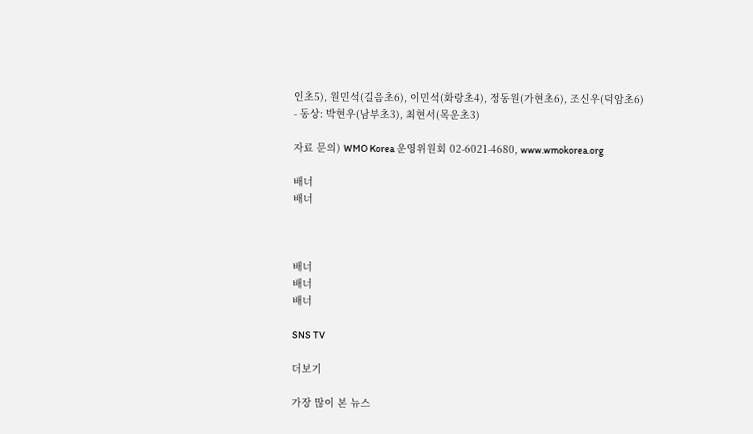인초5), 원민석(길음초6), 이민석(화랑초4), 정동원(가현초6), 조신우(덕암초6)
- 동상: 박현우(남부초3), 최현서(목운초3)

자료 문의) WMO Korea 운영위원회 02-6021-4680, www.wmokorea.org

배너
배너



배너
배너
배너

SNS TV

더보기

가장 많이 본 뉴스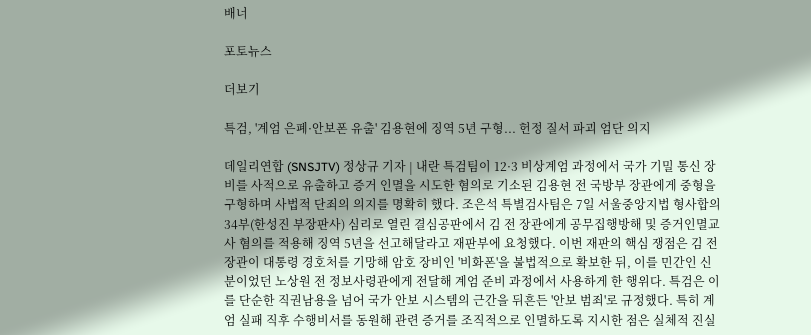배너

포토뉴스

더보기

특검, '계엄 은폐·안보폰 유출' 김용현에 징역 5년 구형... 헌정 질서 파괴 엄단 의지

데일리연합 (SNSJTV) 정상규 기자 | 내란 특검팀이 12·3 비상계엄 과정에서 국가 기밀 통신 장비를 사적으로 유출하고 증거 인멸을 시도한 혐의로 기소된 김용현 전 국방부 장관에게 중형을 구형하며 사법적 단죄의 의지를 명확히 했다. 조은석 특별검사팀은 7일 서울중앙지법 형사합의34부(한성진 부장판사) 심리로 열린 결심공판에서 김 전 장관에게 공무집행방해 및 증거인멸교사 혐의를 적용해 징역 5년을 선고해달라고 재판부에 요청했다. 이번 재판의 핵심 쟁점은 김 전 장관이 대통령 경호처를 기망해 암호 장비인 '비화폰'을 불법적으로 확보한 뒤, 이를 민간인 신분이었던 노상원 전 정보사령관에게 전달해 계엄 준비 과정에서 사용하게 한 행위다. 특검은 이를 단순한 직권남용을 넘어 국가 안보 시스템의 근간을 뒤흔든 '안보 범죄'로 규정했다. 특히 계엄 실패 직후 수행비서를 동원해 관련 증거를 조직적으로 인멸하도록 지시한 점은 실체적 진실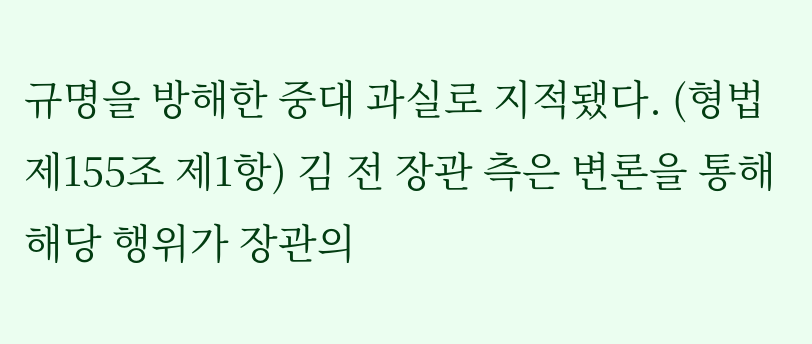규명을 방해한 중대 과실로 지적됐다. (형법 제155조 제1항) 김 전 장관 측은 변론을 통해 해당 행위가 장관의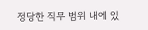정당한 직무 범위 내에 있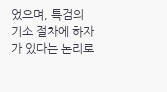었으며, 특검의 기소 절차에 하자가 있다는 논리로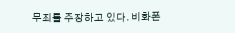무죄를 주장하고 있다. 비화폰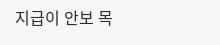지급이 안보 목